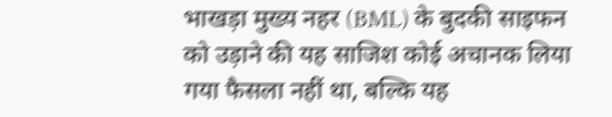भाखड़ा मुख्य नहर (BML) के बुदकी साइफन को उड़ाने की यह साजिश कोई अचानक लिया गया फैसला नहीं था, बल्कि यह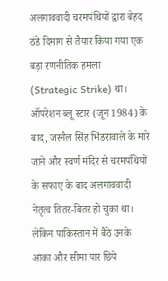अलगाववादी चरमपंथियों द्वारा बेहद ठंडे दिमाग से तैयार किया गया एक बड़ा रणनीतिक हमला (Strategic Strike) था।
ऑपरेशन ब्लू स्टार (जून 1984) के बाद, जरनैल सिंह भिंडरावाले के मारे जाने और स्वर्ण मंदिर से चरमपंथियों के सफाए के बाद अलगाववादी नेतृत्व तितर-बितर हो चुका था। लेकिन पाकिस्तान में बैठे उनके आका और सीमा पार छिपे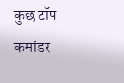कुछ टॉप कमांडर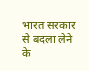भारत सरकार से बदला लेने के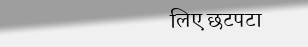लिए छटपटा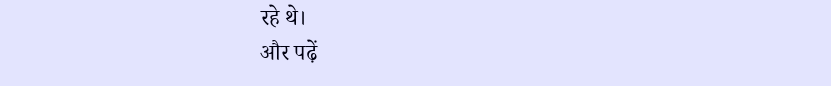रहे थे।
और पढ़ें